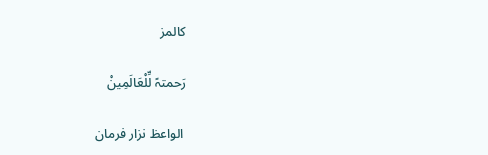کالمز

رَحمتہً لِّلْعَالَمِینْ

 الواعظ نزار فرمان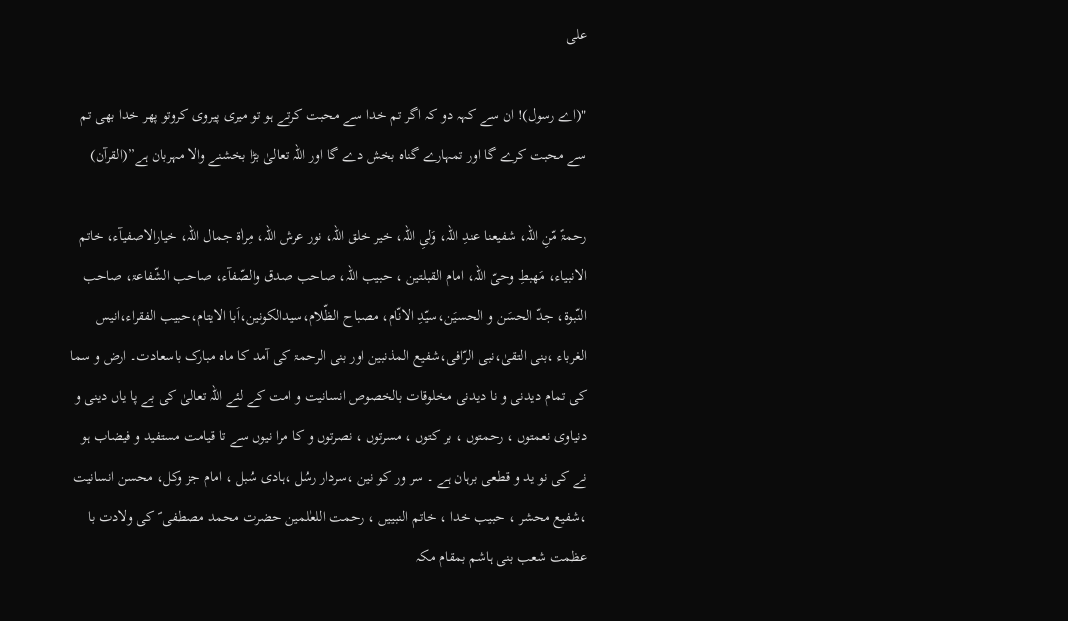علی

"(اے رسول)! ان سے کہہ دو کہ اگر تم خدا سے محبت کرتے ہو تو میری پیروی کروتو پھر خدا بھی تم سے محبت کرے گا اور تمہارے گناہ بخش دے گا اور اللہ تعالیٰ بڑا بخشنے والا مہربان ہے”(القرآن)

رحمۃً مّنِ اللہ، شفیعنا عندِ اللہ، وَلیِ اللہ، خیر خلق اللہ، نور عرش اللہ، مِراٰۃ جمال اللہ، خیارالاصفیآء، خاتم الانبیاء، مَھبطِ وحیّ اللہ، امام القبلتین ، حبیب اللہ، صاحب صدق والصّفآء، صاحب الشّفاعۃ، صاحب النّبوۃ، جدّ الحسَن و الحسیَن،سیّدِ الانّام، مصباح الظّلام،سیدالکونین،اَبا الایتام،حبیب الفقراء،انیس الغرباء ،بنی التقیٰ،نبی الرّافی،شفیع المذنبین اور بنی الرحمۃ کی آمد کا ماہ مبارک باسعادت۔ ارض و سما کی تمام دیدنی و نا دیدنی مخلوقات بالخصوص انسانیت و امت کے لئے اللہ تعالیٰ کی بے پا یاں دینی و دنیاوی نعمتوں ، رحمتوں ، بر کتوں ، مسرتوں ، نصرتوں و کا مرا نیوں سے تا قیامت مستفید و فیضاب ہو نے کی نو ید و قطعی برہان ہے ۔ سر ور کو نین ،سردار رسُل ،ہادی سُبل ، امام جز وکل، محسن انسانیت ،شفیع محشر ، حبیب خدا ، خاتم النبییں ، رحمت اللعٰلمین حضرت محمد مصطفی ؐ کی ولادت با عظمت شعب بنی ہاشم بمقام مکہ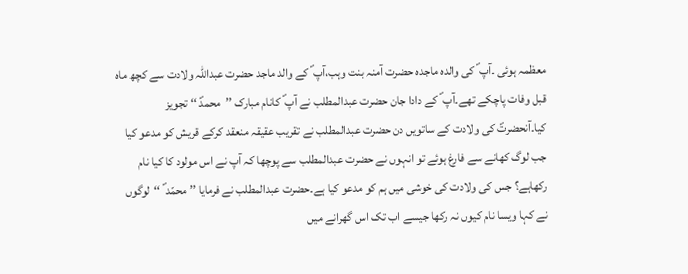معظمہ ہوئی ۔آپ ؐ کی والدہ ماجدہ حضرت آمنہ بنت وہب،آپ ؐ کے والد ماجد حضرت عبداللہ ولادت سے کچھ ماہ قبل وفات پاچکے تھے۔آپ ؐ کے دادا جان حضرت عبدالمطلب نے آپ ؐ کانام مبارک ’’محمدؐ ‘‘ تجویز کیا۔آنحضرتؐ کی ولادت کے ساتویں دن حضرت عبدالمطلب نے تقریب عقیقہ منعقد کرکے قریش کو مدعو کیا جب لوگ کھانے سے فارغ ہوئے تو انہوں نے حضرت عبدالمطلب سے پوچھا کہ آپ نے اس مولود کا کیا نام رکھاہے؟ جس کی ولادت کی خوشی میں ہم کو مدعو کیا ہے۔حضرت عبدالمطلب نے فرمایا ’’ محمّد ؐ ‘‘لوگوں نے کہا ویسا نام کیوں نہ رکھا جیسے اب تک اس گھرانے میں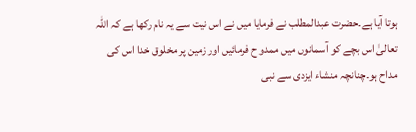ہوتا آیا ہے۔حضرت عبدالمطلب نے فرمایا میں نے اس نیت سے یہ نام رکھا ہے کہ اللہ تعالیٰ اس بچے کو آسمانوں میں ممدو ح فرمائیں اور زمین پر مخلوق خدا اس کی مداح ہو۔چنانچہ منشاء ایزدی سے نبی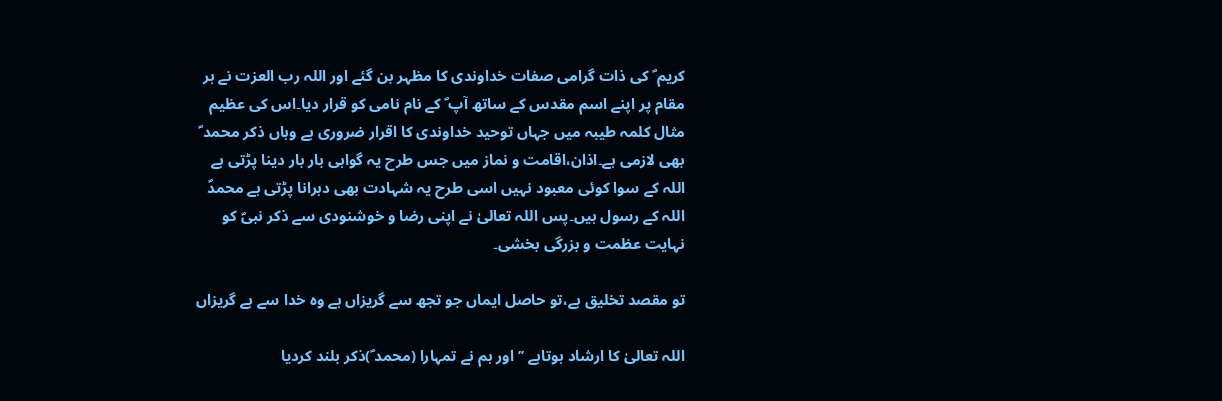کریم ؐ کی ذات گرامی صفات خداوندی کا مظہر بن گئے اور اللہ رب العزت نے ہر مقام پر اپنے اسم مقدس کے ساتھ آپ ؐ کے نام نامی کو قرار دیا۔اس کی عظیم مثال کلمہ طیبہ میں جہاں توحید خداوندی کا اقرار ضروری ہے وہاں ذکر محمد ؐ بھی لازمی ہے۔اذان،اقامت و نماز میں جس طرح یہ گواہی بار بار دینا پڑتی ہے اللہ کے سوا کوئی معبود نہیں اسی طرح یہ شہادت بھی دہرانا پڑتی ہے محمدؐ اللہ کے رسول ہیں۔پس اللہ تعالیٰ نے اپنی رضا و خوشنودی سے ذکر نبیؐ کو نہایت عظمت و بزرگی بخشی۔

تو مقصد تخلیق ہے،تو حاصل ایماں جو تجھ سے گریزاں ہے وہ خدا سے ہے گریزاں

اللہ تعالیٰ کا ارشاد ہوتاہے ’’ اور ہم نے تمہارا (محمد ؐ)ذکر بلند کردیا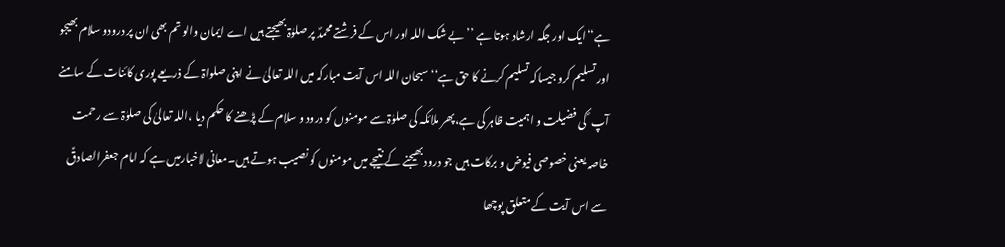ہے‘‘ایک اور جگہ ارشاد ہوتا ہے ’’ بے شک اللہ اور اس کے فرشتے محمدؐ پر صلوٰۃ بھیجتے ہیں اے ایمان والو تم بھی ان پر درودو سلام بھیجو اور تسلیم کرو جیساکہ تسلیم کرنے کا حق ہے‘‘سبحان اللہ اس آیت مبارکہ میں اللہ تعالیٰ نے اپنی صلواۃ کے ذریعے پوری کائنات کے سامنے آپ ؐ کی فضیلت و اہمیت ظاہر کی ہے،پھر ملائکہ کی صلوٰۃ سے مومنوں کو درود و سلام کے پڑھنے کا حکم دیا ،اللہ تعالیٰ کی صلوٰۃ سے رحمت خاصہ یعنی خصوصی فیوض و برکات ہیں جو درود بھیجنے کے نتیجے میں مومنوں کو نصیب ہوتے ہیں۔معانی لاخبارمیں ہے کہ امام جعفرالصادقؑ سے اس آیت کے متعلق پوچھا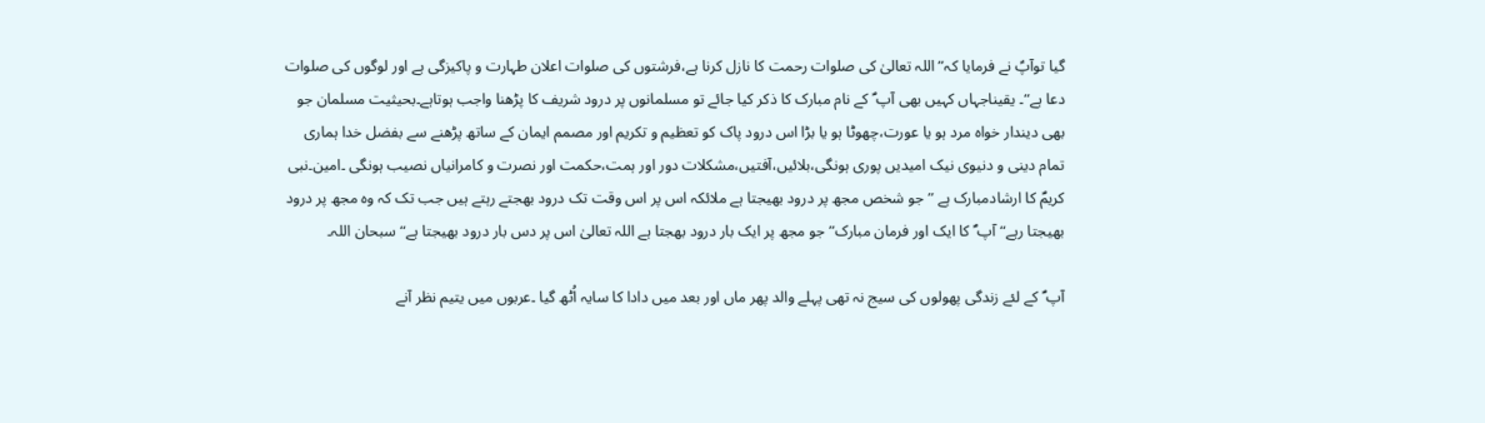گیا توآپؑ نے فرمایا کہ’’ اللہ تعالیٰ کی صلوات رحمت کا نازل کرنا ہے،فرشتوں کی صلوات اعلان طہارت و پاکیزگی ہے اور لوگوں کی صلوات دعا ہے‘‘۔ یقیناجہاں کہیں بھی آپ ؐ کے نام مبارک کا ذکر کیا جائے تو مسلمانوں پر درود شریف کا پڑھنا واجب ہوتاہے۔بحیثیت مسلمان جو بھی دیندار خواہ مرد ہو یا عورت،چھوٹا ہو یا بڑا اس درود پاک کو تعظیم و تکریم اور مصمم ایمان کے ساتھ پڑھنے سے بفضل خدا ہماری تمام دینی و دنیوی نیک امیدیں پوری ہونگی،بلائیں،آفتیں،مشکلات دور اور ہمت،حکمت اور نصرت و کامرانیاں نصیب ہونگی ۔امین۔نبی کریمؐ کا ارشادمبارک ہے ’’ جو شخص مجھ پر درود بھیجتا ہے ملائکہ اس پر اس وقت تک درود بھجتے رہتے ہیں جب تک کہ وہ مجھ پر درود بھیجتا رہے‘‘ آپ ؐ کا ایک اور فرمان مبارک’’ جو مجھ پر ایک بار درود بھجتا ہے اللہ تعالیٰ اس پر دس بار درود بھیجتا ہے‘‘ سبحان اللہ۔

آپ ؐ کے لئے زندگی پھولوں کی سیج نہ تھی پہلے والد پھر ماں اور بعد میں دادا کا سایہ اُٹھ گیا ۔عربوں میں یتیم نظر آنے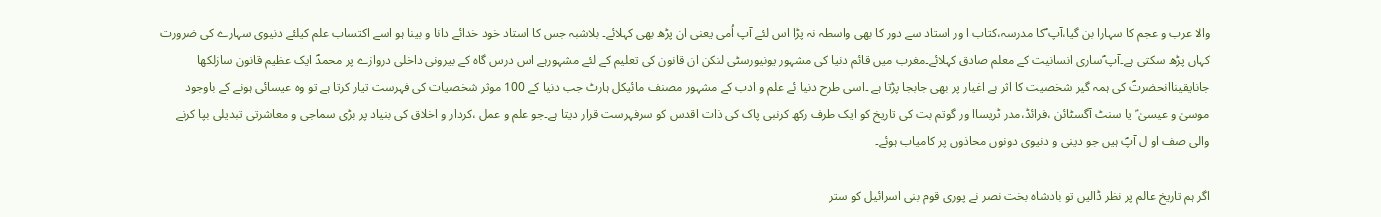والا عرب و عجم کا سہارا بن گیا،آپ ؐکا مدرسہ،کتاب ا ور استاد سے دور کا بھی واسطہ نہ پڑا اس لئے آپ اُمی یعنی ان پڑھ بھی کہلائے۔ بلاشبہ جس کا استاد خود خدائے دانا و بینا ہو اسے اکتساب علم کیلئے دنیوی سہارے کی ضرورت کہاں پڑھ سکتی ہے۔آپ ؐساری انسانیت کے معلم صادق کہلائے۔مغرب میں قائم دنیا کی مشہور یونیورسٹی لنکن ان قانون کی تعلیم کے لئے مشہورہے اس درس گاہ کے بیرونی داخلی دروازے پر محمدؐ ایک عظیم قانون سازلکھا جانایقیناانحضرتؐ کی ہمہ گیر شخصیت کا اثر ہے اغیار پر بھی جابجا پڑتا ہے ۔اسی طرح دنیا ئے علم و ادب کے مشہور مصنف مائیکل ہارٹ جب دنیا کے 100 موثر شخصیات کی فہرست تیار کرتا ہے تو وہ عیسائی ہونے کے باوجود موسیٰ و عیسیٰ ؑ یا سنٹ آگسٹائن ،فرائڈ،مدر ٹریساا ور گوتم بت کی تاریخ کو ایک طرف رکھ کرنبی پاک کی ذات اقدس کو سرفہرست قرار دیتا ہے۔جو علم و عمل ،کردار و اخلاق کی بنیاد پر بڑی سماجی و معاشرتی تبدیلی بپا کرنے والی صف او ل آپؐ ہیں جو دینی و دنیوی دونوں محاذوں پر کامیاب ہوئے۔

اگر ہم تاریخ عالم پر نظر ڈالیں تو بادشاہ بخت نصر نے پوری قوم بنی اسرائیل کو ستر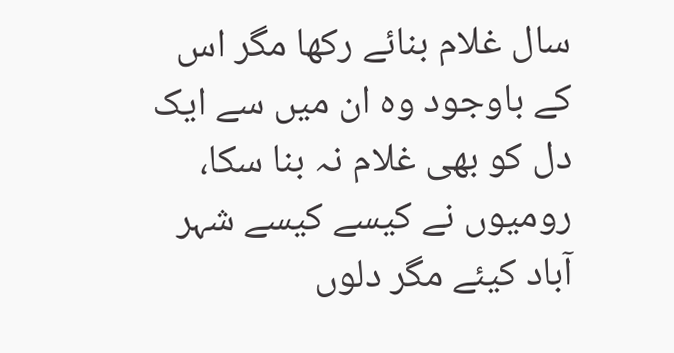سال غلام بنائے رکھا مگر اس کے باوجود وہ ان میں سے ایک دل کو بھی غلام نہ بنا سکا، رومیوں نے کیسے کیسے شہر آباد کیئے مگر دلوں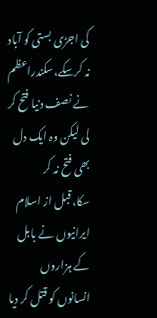کی اجڑی بستی کو آباد نہ کرسکے،سکندراعظم نے نصف دنیا فتح کر لی لیکن وہ ایک دل بھی فتح نہ کر سکا،قبل از اسلام ایرانیوں نے بابل کے ہزاروں انسانوں کو قتل کر دیا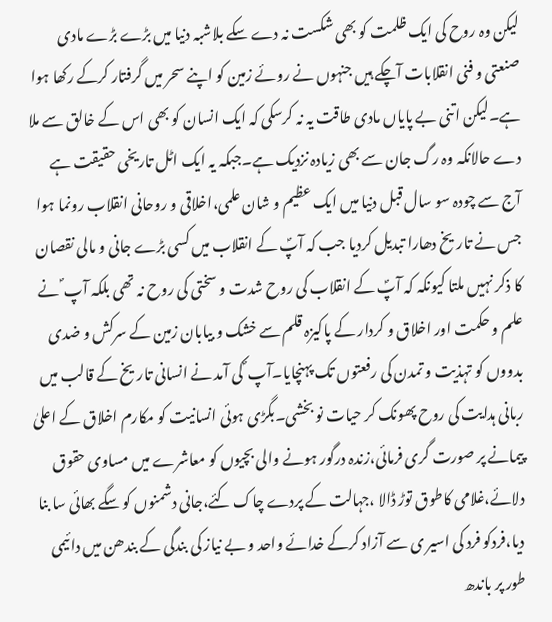لیکن وہ روح کی ایک ظلمت کو بھی شکست نہ دے سکے بلاشبہ دنیا میں بڑے بڑے مادی صنعتی و فنی انقلابات آچکے ہیں جنہوں نے روئے زمین کو اپنے سحر میں گرفتار کرکے رکھا ہوا ہے۔لیکن اتنی بے پایاں مادی طاقت یہ نہ کرسکی کہ ایک انسان کو بھی اس کے خالق سے ملا دے حالانکہ وہ رگ جان سے بھی زیادہ نزدیک ہے۔جبکہ یہ ایک اٹل تاریخی حقیقت ہے آج سے چودہ سو سال قبل دنیا میں ایک عظیم و شان علمی،اخلاقی و روحانی انقلاب رونما ہوا جس نے تاریخ دھارا تبدیل کردیا جب کہ آپؐ کے انقلاب میں کسی بڑے جانی و مالی نقصان کا ذکر نہیں ملتا کیونکہ کہ آپؐ کے انقلاب کی روح شدت و سختی کی روح نہ تھی بلکہ آپ ؐ نے علم و حکمت اور اخلاق و کردار کے پاکیزہ قلم سے خشک و بیابان زمین کے سرکش و ضدی بدووں کو تہذیت و تمدن کی رفعتوں تک پہنچایا۔آپ ؐ کی آمد نے انسانی تاریخ کے قالب میں ربانی ہدایت کی روح پھونک کر حیات نو بخشی۔بگڑی ہوئی انسانیت کو مکارم اخلاق کے اعلیٰ پیمانے پر صورت گری فرمائی،زندہ درگور ہونے والی بچیوں کو معاشرے میں مساوی حقوق دلائے،غلامی کاطوق توڑ ڈالا ،جہالت کے پردے چاک کئے،جانی دشمنوں کو سگے بھائی سا بنا دیا،فردکو فرد کی اسیر ی سے آزاد کرکے خدائے واحد و بے نیاز کی بندگی کے بندھن میں دائیمی طور پر باندھ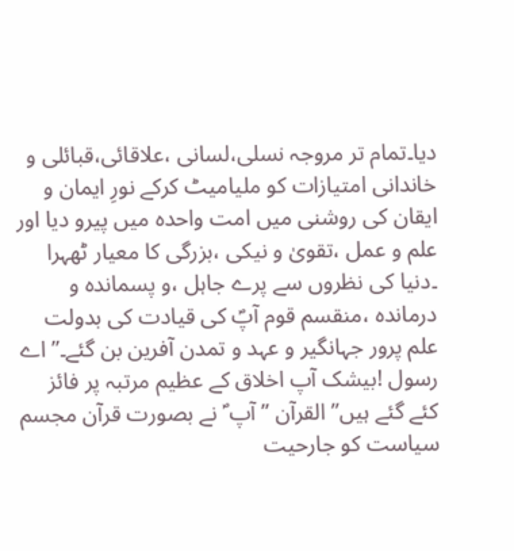دیا۔تمام تر مروجہ نسلی،لسانی ،علاقائی،قبائلی و خاندانی امتیازات کو ملیامیٹ کرکے نورِ ایمان و ایقان کی روشنی میں امت واحدہ میں پیرو دیا اور علم و عمل ،تقویٰ و نیکی ،بزرگی کا معیار ٹھہرا ۔دنیا کی نظروں سے پرے جاہل ،و پسماندہ و درماندہ ،منقسم قوم آپؐ کی قیادت کی بدولت علم پرور جہانگیر و عہد و تمدن آفرین بن گئے۔” اے رسول !بیشک آپ اخلاق کے عظیم مرتبہ پر فائز کئے گئے ہیں” القرآن ” آپ ؐ نے بصورت قرآن مجسم سیاست کو جارحیت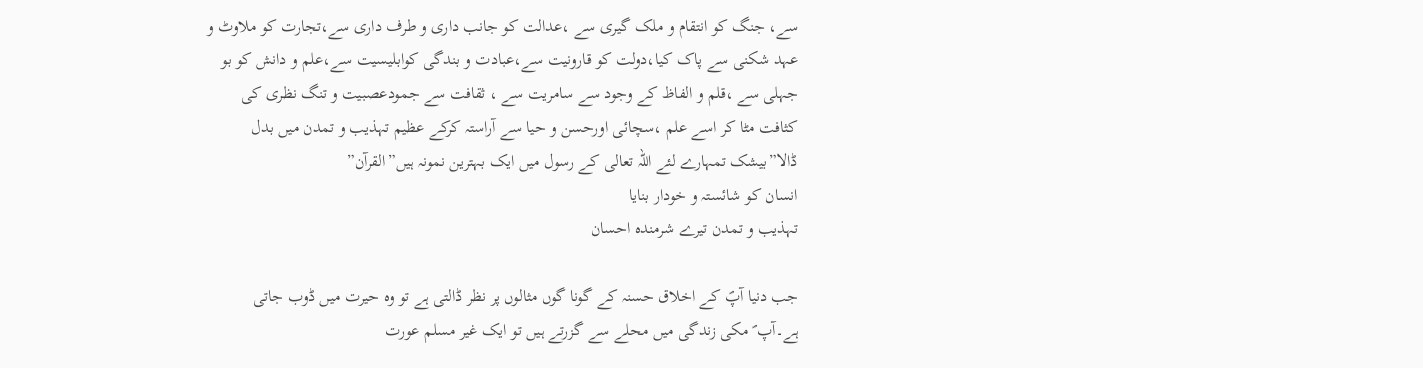سے، جنگ کو انتقام و ملک گیری سے ،عدالت کو جانب داری و طرف داری سے،تجارت کو ملاوٹ و عہد شکنی سے پاک کیا،دولت کو قارونیت سے،عبادت و بندگی کوابلیسیت سے،علم و دانش کو بو جہلی سے ،قلم و الفاظ کے وجود سے سامریت سے ، ثقافت سے جمودعصبیت و تنگ نظری کی کثافت مٹا کر اسے علم ،سچائی اورحسن و حیا سے آراستہ کرکے عظیم تہذیب و تمدن میں بدل ڈالا”بیشک تمہارے لئے اللہ تعالی کے رسول میں ایک بہترین نمونہ ہیں”القرآن”
انسان کو شائستہ و خودار بنایا
تہذیب و تمدن تیرے شرمندہ احسان

جب دنیا آپؐ کے اخلاق حسنہ کے گونا گوں مثالوں پر نظر ڈالتی ہے تو وہ حیرت میں ڈوب جاتی ہے۔آپ ؐ مکی زندگی میں محلے سے گزرتے ہیں تو ایک غیر مسلم عورت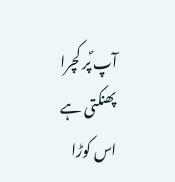آپ ؐپر کچرا پھنکتی ہے اس کوڑا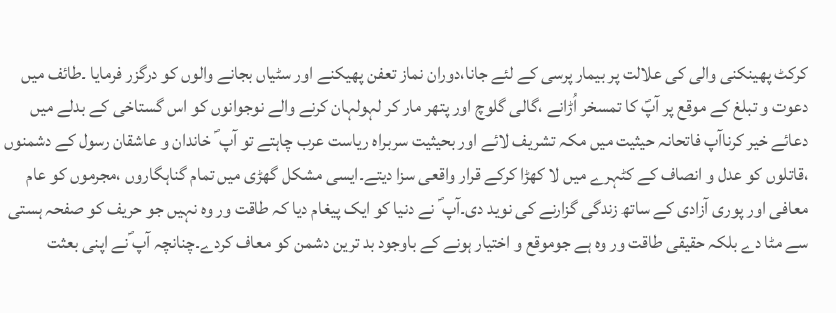کرکٹ پھینکنی والی کی علالت پر بیمار پرسی کے لئے جانا،دوران نماز تعفن پھیکنے اور سٹیاں بجانے والوں کو درگزر فرمایا ۔طائف میں دعوت و تبلغ کے موقع پر آپؐ کا تمسخر اُڑانے ،گالی گلوچ اور پتھر مار کر لہولہان کرنے والے نوجوانوں کو اس گستاخی کے بدلے میں دعائے خیر کرناآپ فاتحانہ حیثیت میں مکہ تشریف لائے اور بحیثیت سربراہ ریاست عرب چاہتے تو آپ ؐ خاندان و عاشقان رسول کے دشمنوں ،قاتلوں کو عدل و انصاف کے کٹہرے میں لا کھڑا کرکے قرار واقعی سزا دیتے۔ایسی مشکل گھڑی میں تمام گناہگاروں ،مجرموں کو عام معافی اور پوری آزادی کے ساتھ زندگی گزارنے کی نوید دی۔آپ ؐ نے دنیا کو ایک پیغام دیا کہ طاقت ور وہ نہیں جو حریف کو صفحہ ہستی سے مٹا دے بلکہ حقیقی طاقت ور وہ ہے جوموقع و اختیار ہونے کے باوجود بد ترین دشمن کو معاف کردے۔چنانچہ آپ ؐنے اپنی بعثت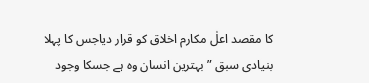کا مقصد اعلٰ مکارم اخلاق کو قرار دیاجس کا پہلا بنیادی سبق ” بہترین انسان وہ ہے جسکا وجود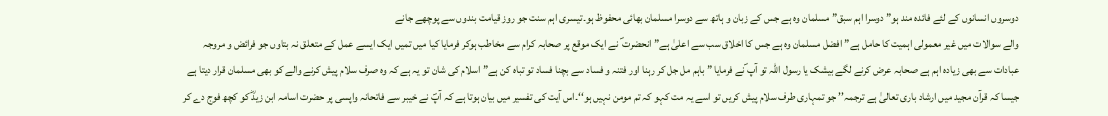دوسروں انسانوں کے لئے فائدہ مند ہو” دوسرا اہم سبق” مسلمان وہ ہے جس کے زبان و ہاتھ سے دوسرا مسلمان بھائی محفوظ ہو۔تیسری اہم سنت جو روز قیامت بندوں سے پوچھے جانے
والے سوالات میں غیر معمولی اہمیت کا حامل ہے” افضل مسلمان وہ ہے جس کا اخلاق سب سے اعلیٰ ہے” انحضرت ؐ نے ایک موقع پر صحابہ کرام سے مخاطب ہوکر فرمایا کیا میں تمیں ایک ایسے عمل کے متعلق نہ بتاوں جو فرائض و مروجہ عبادات سے بھی زیادہ اہم ہے صحابہ عرض کرنے لگے بیشک یا رسول اللہ تو آپ ؐنے فرمایا ” باہم مل جل کر رہنا اور فتنہ و فساد سے بچنا فساد تو تباہ کن ہے” اسلام کی شان تو یہ ہے کہ وہ صرف سلام پیش کرنے والے کو بھی مسلمان قرار دیتا ہے جیسا کہ قرآن مجید میں ارشاد باری تعالیٰ ہے ترجمہ’’ جو تمہاری طرف سلام پیش کریں تو اسے یہ مت کہو کہ تم مومن نہیں ہو‘‘۔اس آیت کی تفسیر میں بیان ہوتا ہے کہ آپؐ نے خیبر سے فاتحانہ واپسی پر حضرت اسامہ ابن زیدؓ کو کچھ فوج دے کر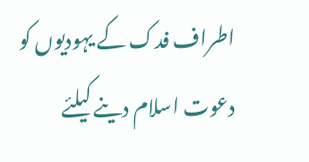اطراف فدک کے یہودیوں کو دعوت اسلام دینے کیلئے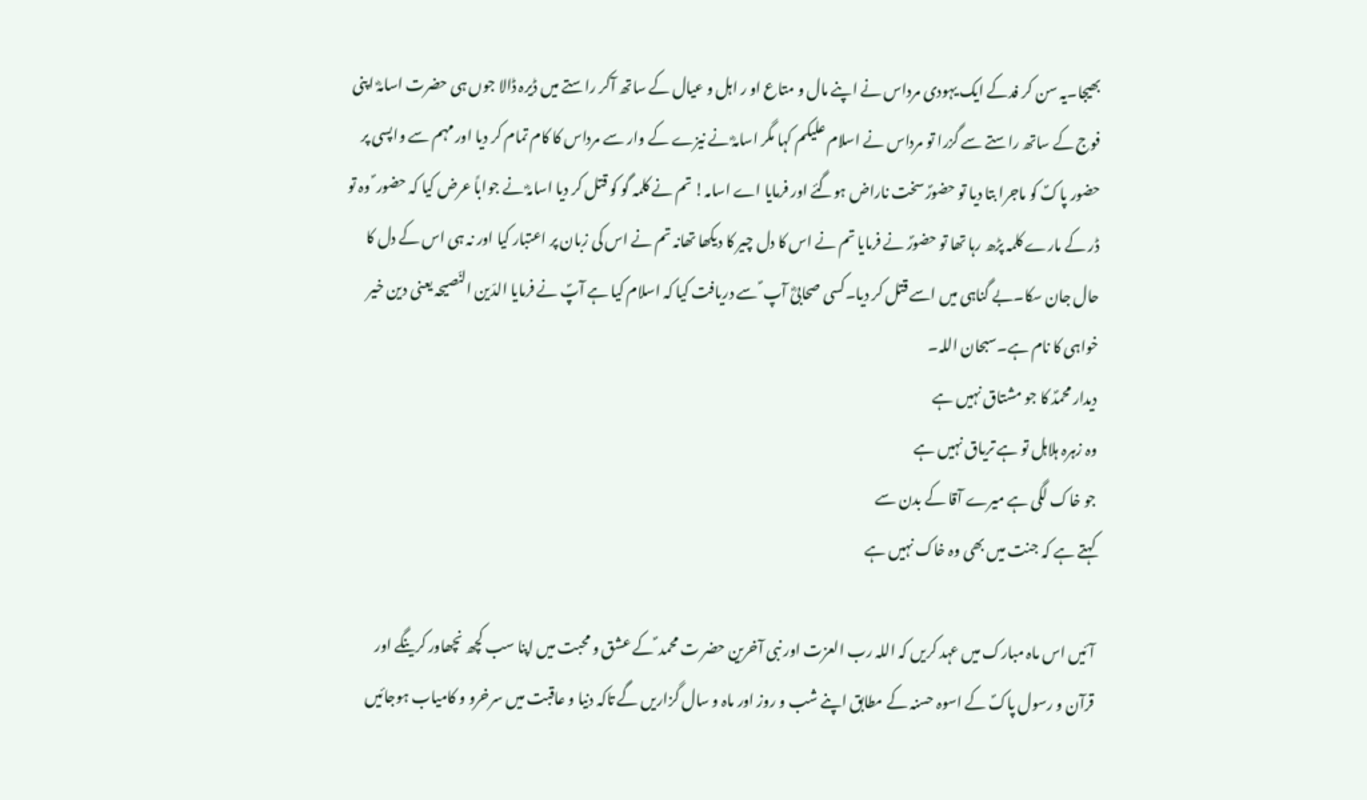بھیجا۔یہ سن کر فدکے ایک یہودی مرداس نے اپنے مال و متاع او ر اہل و عیال کے ساتھ آکر راستے میں ڈیرہ ڈالا جوں ہی حضرت اسامہؓ اپنی فوج کے ساتھ راستے سے گزرا تو مرداس نے اسلام علیکم کہا مگر اسامہؓ نے نیزے کے وار سے مرداس کا کام تمام کر دیا اور مہم سے واپسی پر حضور پاکؐ کو ماجرا بتا دیا تو حضورؐ سخت ناراض ہوگئے اور فرمایا اے اسامہ! تم نے کلمہ گو کو قتل کر دیا اسامہؓ نے جواباً عرض کیا کہ حضور ؐ وہ تو ڈر کے مارے کلمہ پڑھ رہا تھا تو حضورؐ نے فرمایا تم نے اس کا دل چیر کا دیکھا تھانہ تم نے اس کی زبان پر اعتبار کیا اور نہ ہی اس کے دل کا حال جان سکا۔بے گناہی میں اسے قتل کر دیا۔کسی صحابیؓ آپ ؐ سے دریافت کیا کہ اسلام کیا ہے آپؐ نے فرمایا الدّین النّصیحہ یعنی دین خیر خواہی کا نام ہے۔سبحان اللہ۔
دیدار محمدؐ کا جو مشتاق نہیں ہے
وہ زہرہ ہلاہل تو ہے تریاق نہیں ہے
جو خاک لگی ہے میرے آقا کے بدن سے
کہتے ہے کہ جنت میں بھی وہ خاک نہیں ہے

آئیں اس ماہ مبارک میں عہد کریں کہ اللہ رب العزت اور نبی آخرین حضر ت محمد ؐ کے عشق و محبت میں اپنا سب کچھ نچھاور کرینگے اور قرآن و رسول پاکؐ کے اسوہ حسنہ کے مطابق اپنے شب و روز اور ماہ و سال گزاریں گے تاکہ دنیا و عاقبت میں سرخرو و کامیاب ہوجائیں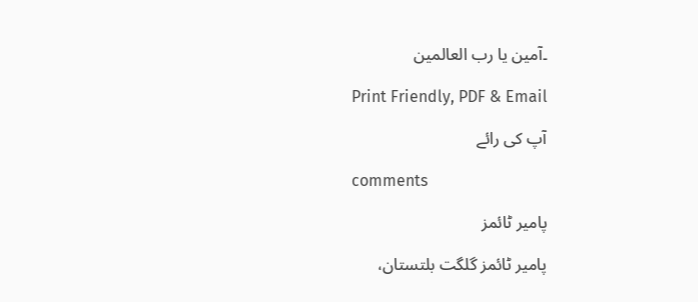۔آمین یا رب العالمین

Print Friendly, PDF & Email

آپ کی رائے

comments

پامیر ٹائمز

پامیر ٹائمز گلگت بلتستان،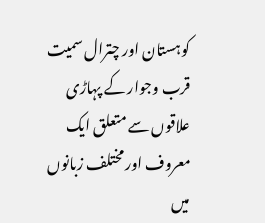کوہستان اور چترال سمیت قرب وجوار کے پہاڑی علاقوں سے متعلق ایک معروف اور مختلف زبانوں میں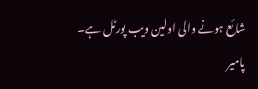شائع ہونے والی اولین ویب پورٹل ہے۔ پامیر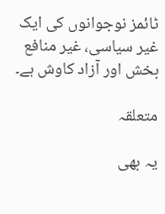ٹائمز نوجوانوں کی ایک غیر سیاسی، غیر منافع بخش اور آزاد کاوش ہے۔

متعلقہ

یہ بھی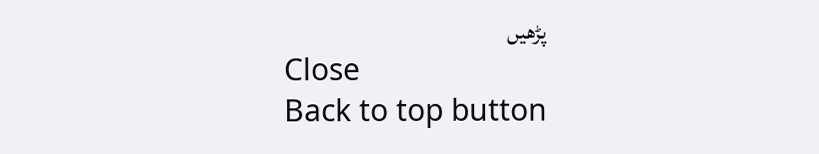پڑھیں
Close
Back to top button